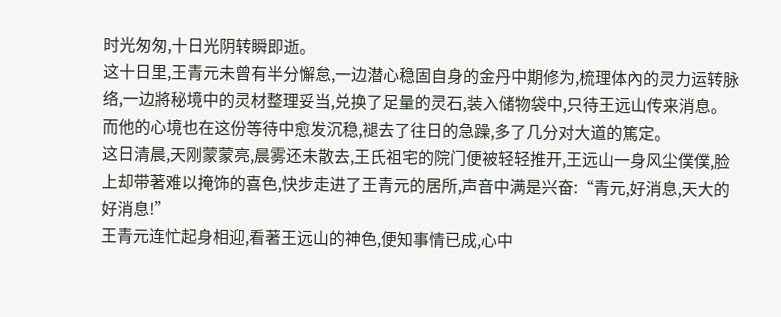时光匆匆,十日光阴转瞬即逝。
这十日里,王青元未曾有半分懈怠,一边潜心稳固自身的金丹中期修为,梳理体內的灵力运转脉络,一边將秘境中的灵材整理妥当,兑换了足量的灵石,装入储物袋中,只待王远山传来消息。
而他的心境也在这份等待中愈发沉稳,褪去了往日的急躁,多了几分对大道的篤定。
这日清晨,天刚蒙蒙亮,晨雾还未散去,王氏祖宅的院门便被轻轻推开,王远山一身风尘僕僕,脸上却带著难以掩饰的喜色,快步走进了王青元的居所,声音中满是兴奋:“青元,好消息,天大的好消息!”
王青元连忙起身相迎,看著王远山的神色,便知事情已成,心中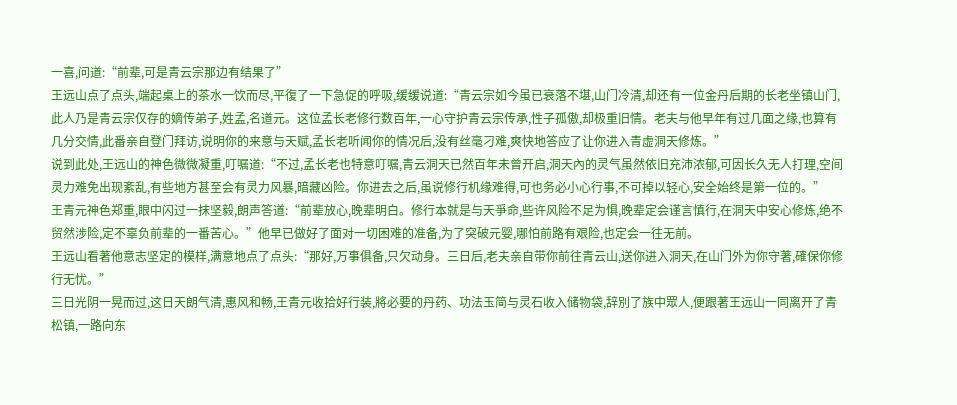一喜,问道:“前辈,可是青云宗那边有结果了”
王远山点了点头,端起桌上的茶水一饮而尽,平復了一下急促的呼吸,缓缓说道:“青云宗如今虽已衰落不堪,山门冷清,却还有一位金丹后期的长老坐镇山门,此人乃是青云宗仅存的嫡传弟子,姓孟,名道元。这位孟长老修行数百年,一心守护青云宗传承,性子孤傲,却极重旧情。老夫与他早年有过几面之缘,也算有几分交情,此番亲自登门拜访,说明你的来意与天赋,孟长老听闻你的情况后,没有丝毫刁难,爽快地答应了让你进入青虚洞天修炼。”
说到此处,王远山的神色微微凝重,叮嘱道:“不过,孟长老也特意叮嘱,青云洞天已然百年未曾开启,洞天內的灵气虽然依旧充沛浓郁,可因长久无人打理,空间灵力难免出现紊乱,有些地方甚至会有灵力风暴,暗藏凶险。你进去之后,虽说修行机缘难得,可也务必小心行事,不可掉以轻心,安全始终是第一位的。”
王青元神色郑重,眼中闪过一抹坚毅,朗声答道:“前辈放心,晚辈明白。修行本就是与天爭命,些许风险不足为惧,晚辈定会谨言慎行,在洞天中安心修炼,绝不贸然涉险,定不辜负前辈的一番苦心。”他早已做好了面对一切困难的准备,为了突破元婴,哪怕前路有艰险,也定会一往无前。
王远山看著他意志坚定的模样,满意地点了点头:“那好,万事俱备,只欠动身。三日后,老夫亲自带你前往青云山,送你进入洞天,在山门外为你守著,確保你修行无忧。”
三日光阴一晃而过,这日天朗气清,惠风和畅,王青元收拾好行装,將必要的丹药、功法玉简与灵石收入储物袋,辞別了族中眾人,便跟著王远山一同离开了青松镇,一路向东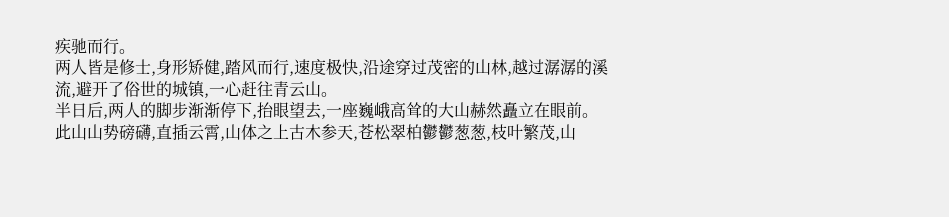疾驰而行。
两人皆是修士,身形矫健,踏风而行,速度极快,沿途穿过茂密的山林,越过潺潺的溪流,避开了俗世的城镇,一心赶往青云山。
半日后,两人的脚步渐渐停下,抬眼望去,一座巍峨高耸的大山赫然矗立在眼前。此山山势磅礴,直插云霄,山体之上古木参天,苍松翠柏鬱鬱葱葱,枝叶繁茂,山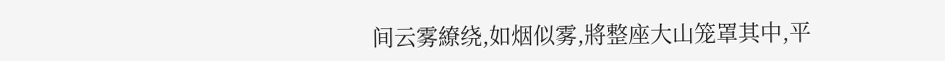间云雾繚绕,如烟似雾,將整座大山笼罩其中,平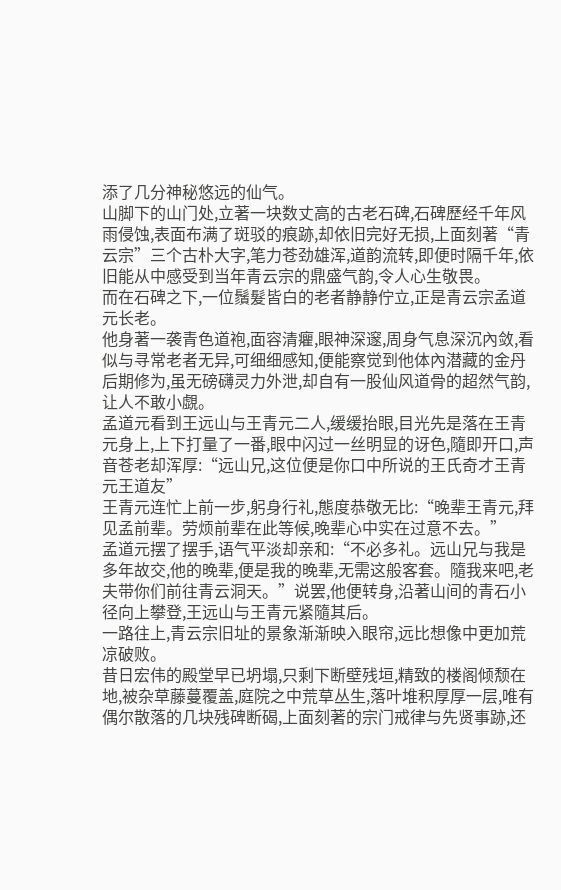添了几分神秘悠远的仙气。
山脚下的山门处,立著一块数丈高的古老石碑,石碑歷经千年风雨侵蚀,表面布满了斑驳的痕跡,却依旧完好无损,上面刻著“青云宗”三个古朴大字,笔力苍劲雄浑,道韵流转,即便时隔千年,依旧能从中感受到当年青云宗的鼎盛气韵,令人心生敬畏。
而在石碑之下,一位鬚髮皆白的老者静静佇立,正是青云宗孟道元长老。
他身著一袭青色道袍,面容清癯,眼神深邃,周身气息深沉內敛,看似与寻常老者无异,可细细感知,便能察觉到他体內潜藏的金丹后期修为,虽无磅礴灵力外泄,却自有一股仙风道骨的超然气韵,让人不敢小覷。
孟道元看到王远山与王青元二人,缓缓抬眼,目光先是落在王青元身上,上下打量了一番,眼中闪过一丝明显的讶色,隨即开口,声音苍老却浑厚:“远山兄,这位便是你口中所说的王氏奇才王青元王道友”
王青元连忙上前一步,躬身行礼,態度恭敬无比:“晚辈王青元,拜见孟前辈。劳烦前辈在此等候,晚辈心中实在过意不去。”
孟道元摆了摆手,语气平淡却亲和:“不必多礼。远山兄与我是多年故交,他的晚辈,便是我的晚辈,无需这般客套。隨我来吧,老夫带你们前往青云洞天。”说罢,他便转身,沿著山间的青石小径向上攀登,王远山与王青元紧隨其后。
一路往上,青云宗旧址的景象渐渐映入眼帘,远比想像中更加荒凉破败。
昔日宏伟的殿堂早已坍塌,只剩下断壁残垣,精致的楼阁倾颓在地,被杂草藤蔓覆盖,庭院之中荒草丛生,落叶堆积厚厚一层,唯有偶尔散落的几块残碑断碣,上面刻著的宗门戒律与先贤事跡,还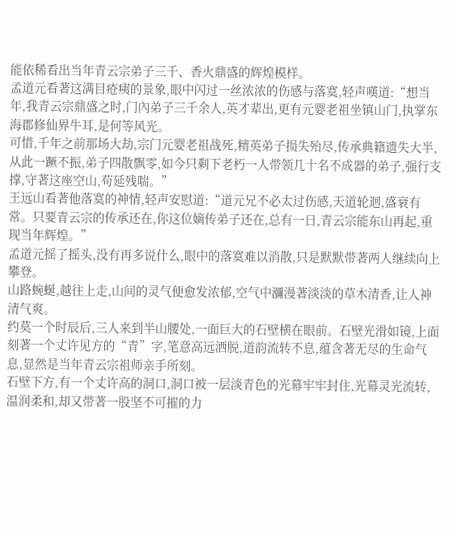能依稀看出当年青云宗弟子三千、香火鼎盛的辉煌模样。
孟道元看著这满目疮痍的景象,眼中闪过一丝浓浓的伤感与落寞,轻声嘆道:“想当年,我青云宗鼎盛之时,门內弟子三千余人,英才辈出,更有元婴老祖坐镇山门,执掌东海郡修仙界牛耳,是何等风光。
可惜,千年之前那场大劫,宗门元婴老祖战死,精英弟子损失殆尽,传承典籍遗失大半,从此一蹶不振,弟子四散飘零,如今只剩下老朽一人带领几十名不成器的弟子,强行支撑,守著这座空山,苟延残喘。”
王远山看著他落寞的神情,轻声安慰道:“道元兄不必太过伤感,天道轮迴,盛衰有常。只要青云宗的传承还在,你这位嫡传弟子还在,总有一日,青云宗能东山再起,重现当年辉煌。”
孟道元摇了摇头,没有再多说什么,眼中的落寞难以消散,只是默默带著两人继续向上攀登。
山路蜿蜒,越往上走,山间的灵气便愈发浓郁,空气中瀰漫著淡淡的草木清香,让人神清气爽。
约莫一个时辰后,三人来到半山腰处,一面巨大的石壁横在眼前。石壁光滑如镜,上面刻著一个丈许见方的“青”字,笔意高远洒脱,道韵流转不息,蕴含著无尽的生命气息,显然是当年青云宗祖师亲手所刻。
石壁下方,有一个丈许高的洞口,洞口被一层淡青色的光幕牢牢封住,光幕灵光流转,温润柔和,却又带著一股坚不可摧的力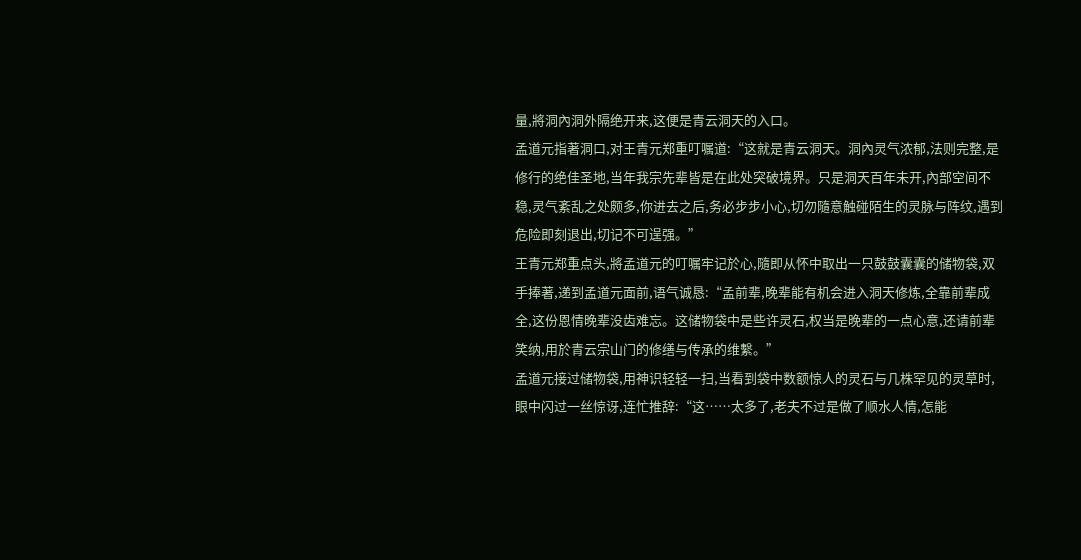量,將洞內洞外隔绝开来,这便是青云洞天的入口。
孟道元指著洞口,对王青元郑重叮嘱道:“这就是青云洞天。洞內灵气浓郁,法则完整,是修行的绝佳圣地,当年我宗先辈皆是在此处突破境界。只是洞天百年未开,內部空间不稳,灵气紊乱之处颇多,你进去之后,务必步步小心,切勿隨意触碰陌生的灵脉与阵纹,遇到危险即刻退出,切记不可逞强。”
王青元郑重点头,將孟道元的叮嘱牢记於心,隨即从怀中取出一只鼓鼓囊囊的储物袋,双手捧著,递到孟道元面前,语气诚恳:“孟前辈,晚辈能有机会进入洞天修炼,全靠前辈成全,这份恩情晚辈没齿难忘。这储物袋中是些许灵石,权当是晚辈的一点心意,还请前辈笑纳,用於青云宗山门的修缮与传承的维繫。”
孟道元接过储物袋,用神识轻轻一扫,当看到袋中数额惊人的灵石与几株罕见的灵草时,眼中闪过一丝惊讶,连忙推辞:“这……太多了,老夫不过是做了顺水人情,怎能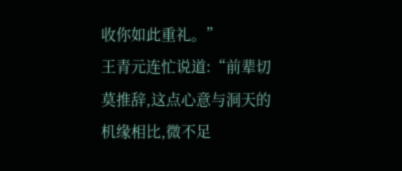收你如此重礼。”
王青元连忙说道:“前辈切莫推辞,这点心意与洞天的机缘相比,微不足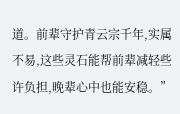道。前辈守护青云宗千年,实属不易,这些灵石能帮前辈减轻些许负担,晚辈心中也能安稳。”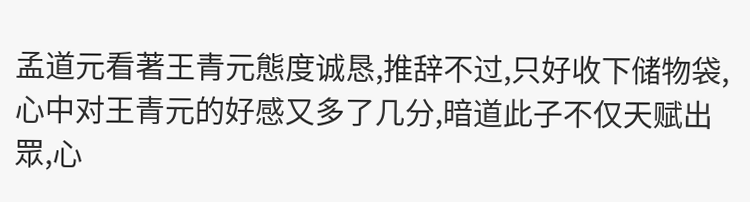孟道元看著王青元態度诚恳,推辞不过,只好收下储物袋,心中对王青元的好感又多了几分,暗道此子不仅天赋出眾,心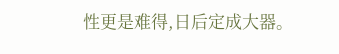性更是难得,日后定成大器。